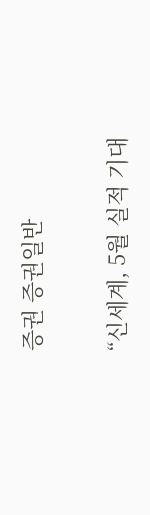증권 증권일반

“신세계, 5월 실적 기대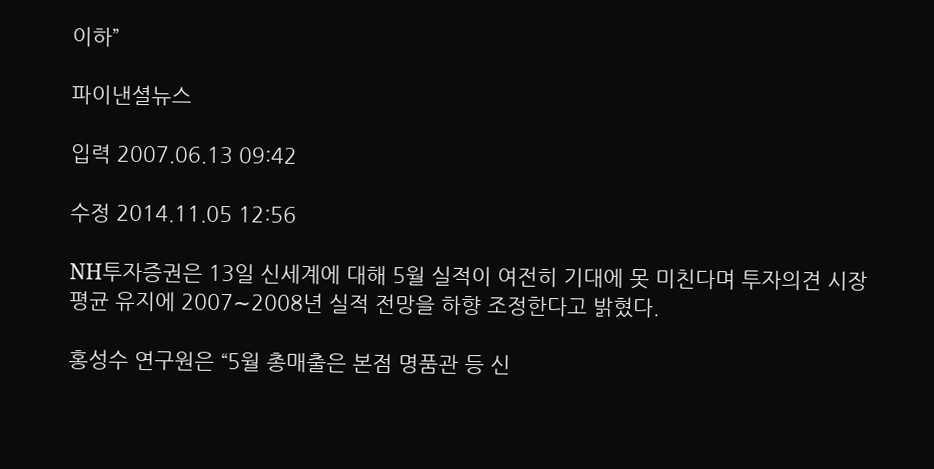이하”

파이낸셜뉴스

입력 2007.06.13 09:42

수정 2014.11.05 12:56

NH투자증권은 13일 신세계에 대해 5월 실적이 여전히 기대에 못 미친다며 투자의견 시장평균 유지에 2007∼2008년 실적 전망을 하향 조정한다고 밝혔다.

홍성수 연구원은 “5월 총매출은 본점 명품관 등 신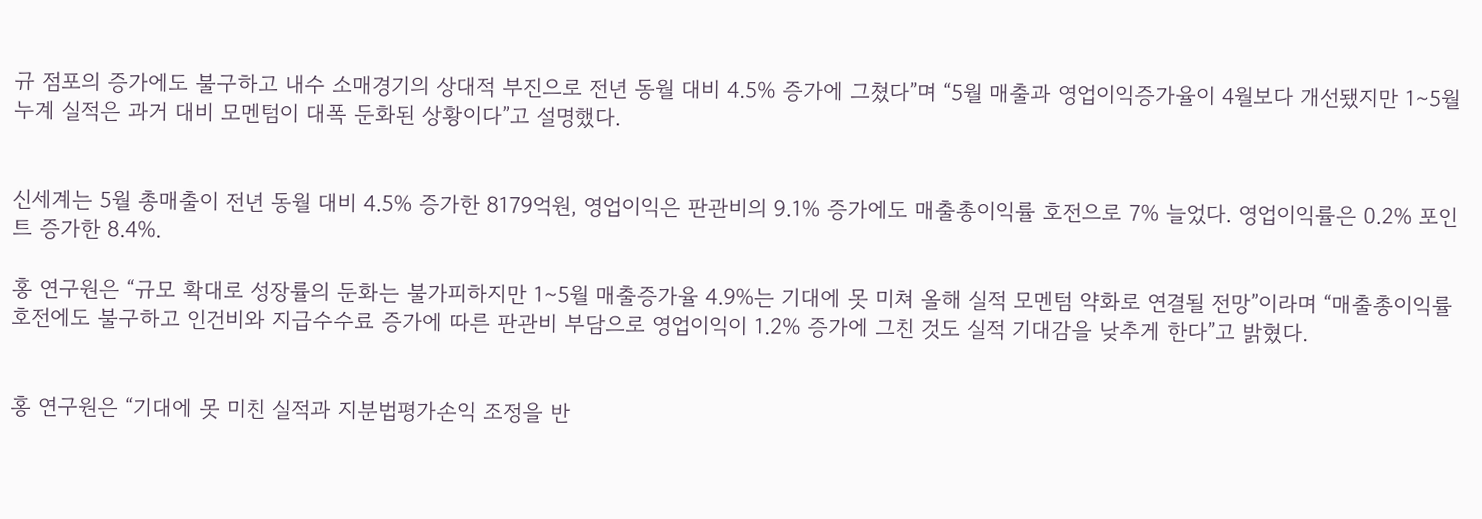규 점포의 증가에도 불구하고 내수 소매경기의 상대적 부진으로 전년 동월 대비 4.5% 증가에 그쳤다”며 “5월 매출과 영업이익증가율이 4월보다 개선됐지만 1∼5월 누계 실적은 과거 대비 모멘텀이 대폭 둔화된 상황이다”고 설명했다.


신세계는 5월 총매출이 전년 동월 대비 4.5% 증가한 8179억원, 영업이익은 판관비의 9.1% 증가에도 매출총이익률 호전으로 7% 늘었다. 영업이익률은 0.2% 포인트 증가한 8.4%.

홍 연구원은 “규모 확대로 성장률의 둔화는 불가피하지만 1∼5월 매출증가율 4.9%는 기대에 못 미쳐 올해 실적 모멘텀 약화로 연결될 전망”이라며 “매출총이익률 호전에도 불구하고 인건비와 지급수수료 증가에 따른 판관비 부담으로 영업이익이 1.2% 증가에 그친 것도 실적 기대감을 낮추게 한다”고 밝혔다.


홍 연구원은 “기대에 못 미친 실적과 지분법평가손익 조정을 반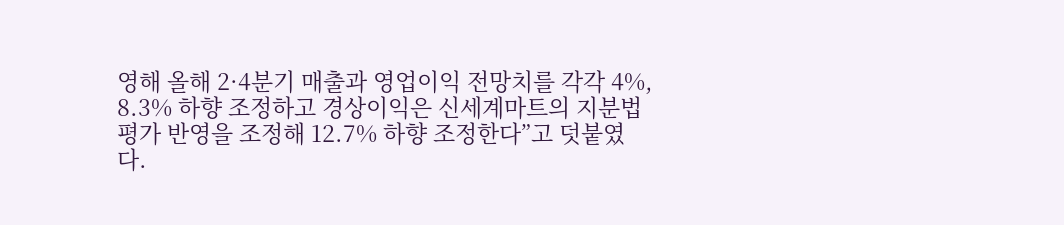영해 올해 2·4분기 매출과 영업이익 전망치를 각각 4%, 8.3% 하향 조정하고 경상이익은 신세계마트의 지분법평가 반영을 조정해 12.7% 하향 조정한다”고 덧붙였다.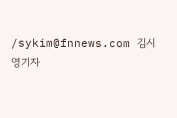/sykim@fnnews.com 김시영기자